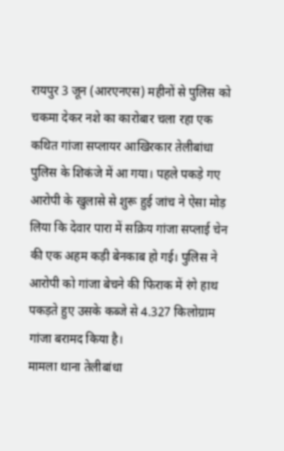रायपुर 3 जून (आरएनएस) महीनों से पुलिस को चकमा देकर नशे का कारोबार चला रहा एक कथित गांजा सप्लायर आखिरकार तेलीबांधा पुलिस के शिकंजे में आ गया। पहले पकड़े गए आरोपी के खुलासे से शुरू हुई जांच ने ऐसा मोड़ लिया कि देवार पारा में सक्रिय गांजा सप्लाई चेन की एक अहम कड़ी बेनकाब हो गई। पुलिस ने आरोपी को गांजा बेचने की फिराक में रंगे हाथ पकड़ते हुए उसके कब्जे से 4.327 किलोग्राम गांजा बरामद किया है।
मामला थाना तेलीबांधा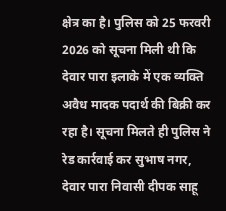क्षेत्र का है। पुलिस को 25 फरवरी 2026 को सूचना मिली थी कि देवार पारा इलाके में एक व्यक्ति अवैध मादक पदार्थ की बिक्री कर रहा है। सूचना मिलते ही पुलिस ने रेड कार्रवाई कर सुभाष नगर, देवार पारा निवासी दीपक साहू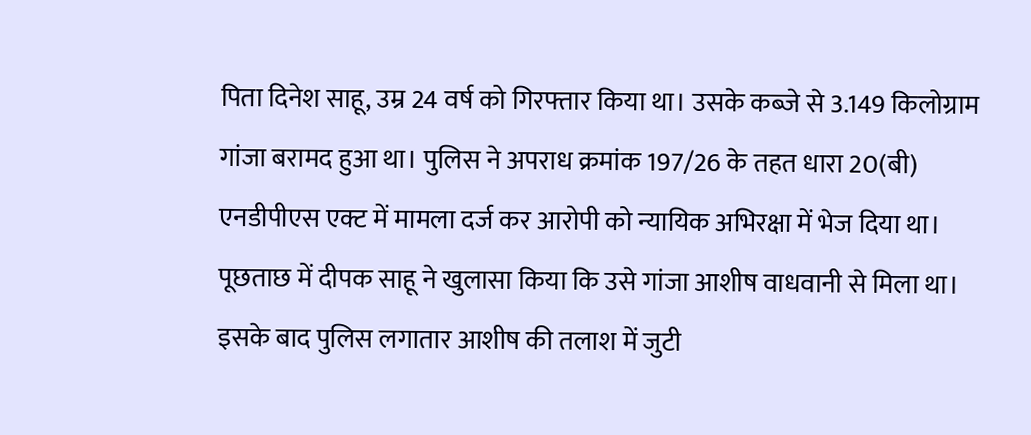पिता दिनेश साहू, उम्र 24 वर्ष को गिरफ्तार किया था। उसके कब्जे से 3.149 किलोग्राम गांजा बरामद हुआ था। पुलिस ने अपराध क्रमांक 197/26 के तहत धारा 20(बी) एनडीपीएस एक्ट में मामला दर्ज कर आरोपी को न्यायिक अभिरक्षा में भेज दिया था।
पूछताछ में दीपक साहू ने खुलासा किया कि उसे गांजा आशीष वाधवानी से मिला था। इसके बाद पुलिस लगातार आशीष की तलाश में जुटी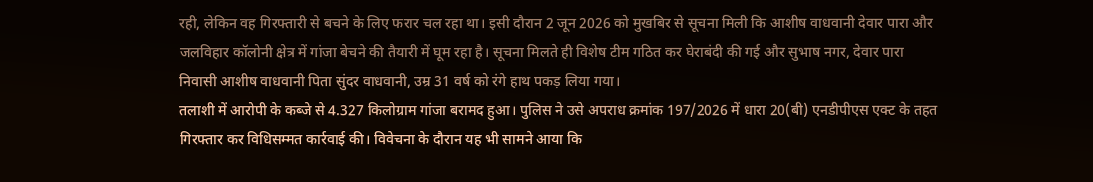रही, लेकिन वह गिरफ्तारी से बचने के लिए फरार चल रहा था। इसी दौरान 2 जून 2026 को मुखबिर से सूचना मिली कि आशीष वाधवानी देवार पारा और जलविहार कॉलोनी क्षेत्र में गांजा बेचने की तैयारी में घूम रहा है। सूचना मिलते ही विशेष टीम गठित कर घेराबंदी की गई और सुभाष नगर, देवार पारा निवासी आशीष वाधवानी पिता सुंदर वाधवानी, उम्र 31 वर्ष को रंगे हाथ पकड़ लिया गया।
तलाशी में आरोपी के कब्जे से 4.327 किलोग्राम गांजा बरामद हुआ। पुलिस ने उसे अपराध क्रमांक 197/2026 में धारा 20(बी) एनडीपीएस एक्ट के तहत गिरफ्तार कर विधिसम्मत कार्रवाई की। विवेचना के दौरान यह भी सामने आया कि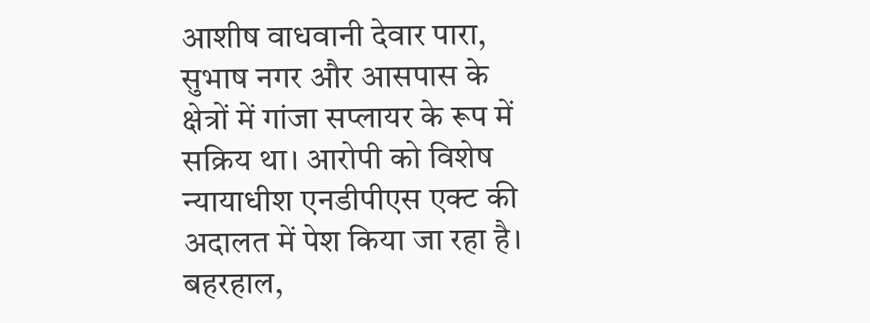आशीष वाधवानी देवार पारा, सुभाष नगर और आसपास के क्षेत्रों में गांजा सप्लायर के रूप में सक्रिय था। आरोपी को विशेष न्यायाधीश एनडीपीएस एक्ट की अदालत में पेश किया जा रहा है।
बहरहाल,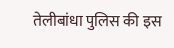तेलीबांधा पुलिस की इस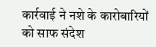कार्रवाई ने नशे के कारोबारियों को साफ संदेश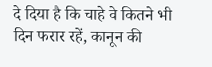दे दिया है कि चाहे वे कितने भी दिन फरार रहें, कानून की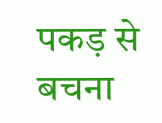पकड़ से बचना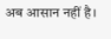अब आसान नहीं है।